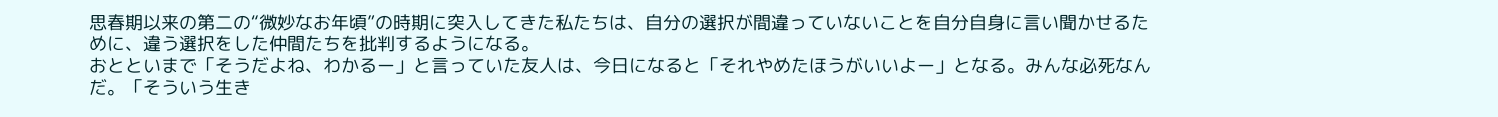思春期以来の第二の“微妙なお年頃”の時期に突入してきた私たちは、自分の選択が間違っていないことを自分自身に言い聞かせるために、違う選択をした仲間たちを批判するようになる。
おとといまで「そうだよね、わかるー」と言っていた友人は、今日になると「それやめたほうがいいよー」となる。みんな必死なんだ。「そういう生き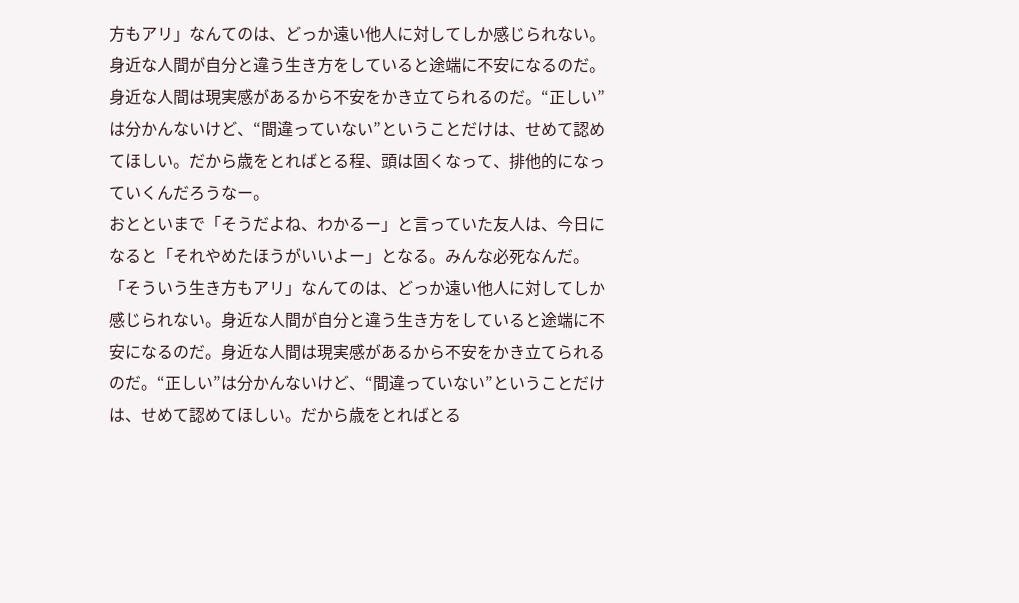方もアリ」なんてのは、どっか遠い他人に対してしか感じられない。身近な人間が自分と違う生き方をしていると途端に不安になるのだ。身近な人間は現実感があるから不安をかき立てられるのだ。“正しい”は分かんないけど、“間違っていない”ということだけは、せめて認めてほしい。だから歳をとればとる程、頭は固くなって、排他的になっていくんだろうなー。
おとといまで「そうだよね、わかるー」と言っていた友人は、今日になると「それやめたほうがいいよー」となる。みんな必死なんだ。「そういう生き方もアリ」なんてのは、どっか遠い他人に対してしか感じられない。身近な人間が自分と違う生き方をしていると途端に不安になるのだ。身近な人間は現実感があるから不安をかき立てられるのだ。“正しい”は分かんないけど、“間違っていない”ということだけは、せめて認めてほしい。だから歳をとればとる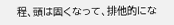程、頭は固くなって、排他的にな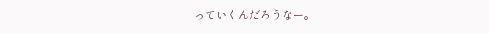っていくんだろうなー。